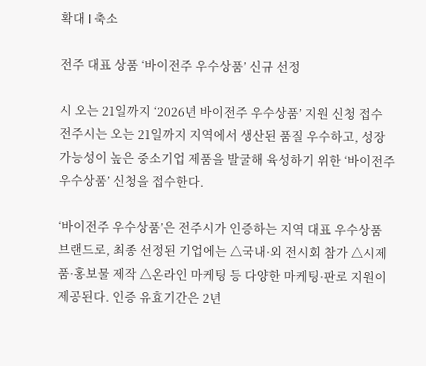확대 l 축소

전주 대표 상품 ‘바이전주 우수상품’ 신규 선정

시 오는 21일까지 ‘2026년 바이전주 우수상품’ 지원 신청 접수
전주시는 오는 21일까지 지역에서 생산된 품질 우수하고, 성장 가능성이 높은 중소기업 제품을 발굴해 육성하기 위한 ‘바이전주 우수상품’ 신청을 접수한다.

‘바이전주 우수상품’은 전주시가 인증하는 지역 대표 우수상품 브랜드로, 최종 선정된 기업에는 △국내·외 전시회 참가 △시제품·홍보물 제작 △온라인 마케팅 등 다양한 마케팅·판로 지원이 제공된다. 인증 유효기간은 2년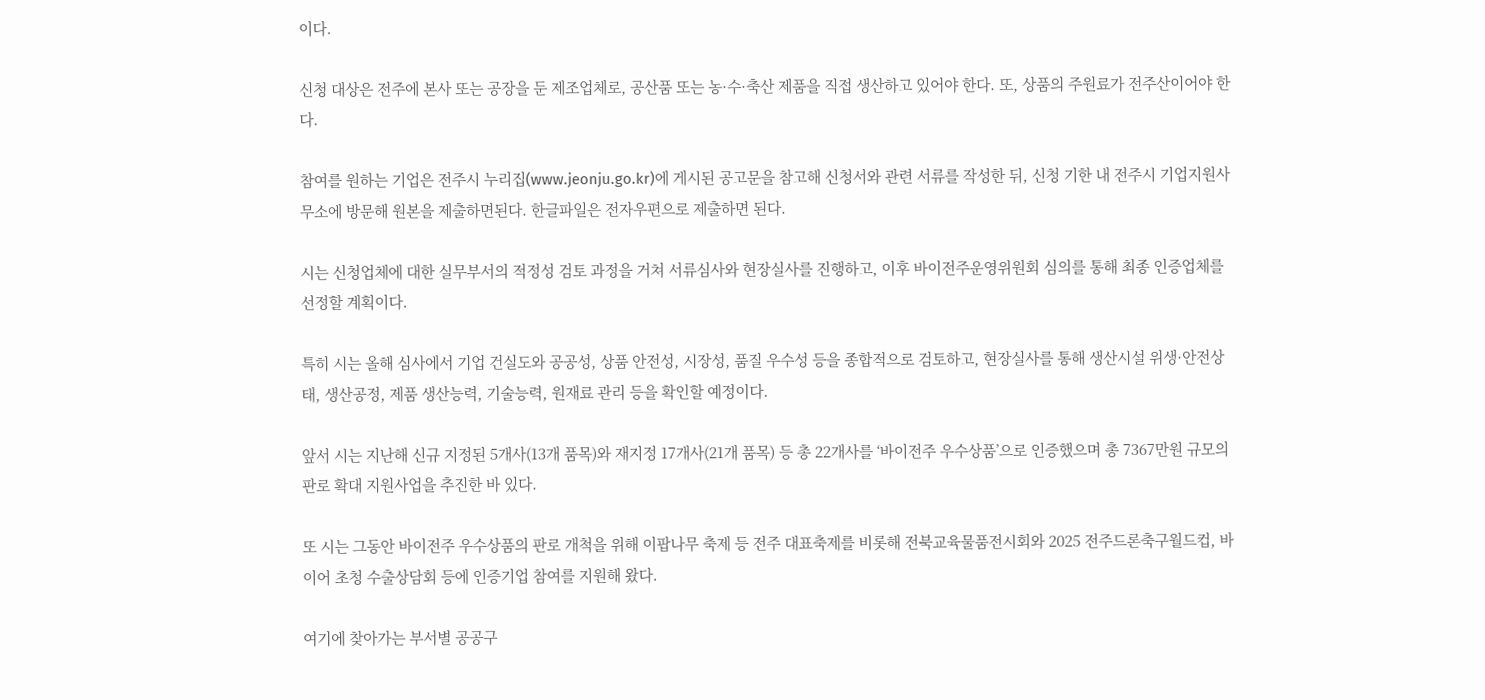이다.

신청 대상은 전주에 본사 또는 공장을 둔 제조업체로, 공산품 또는 농·수·축산 제품을 직접 생산하고 있어야 한다. 또, 상품의 주원료가 전주산이어야 한다.

참여를 원하는 기업은 전주시 누리집(www.jeonju.go.kr)에 게시된 공고문을 참고해 신청서와 관련 서류를 작성한 뒤, 신청 기한 내 전주시 기업지원사무소에 방문해 원본을 제출하면된다. 한글파일은 전자우편으로 제출하면 된다.

시는 신청업체에 대한 실무부서의 적정성 검토 과정을 거쳐 서류심사와 현장실사를 진행하고, 이후 바이전주운영위원회 심의를 통해 최종 인증업체를 선정할 계획이다.

특히 시는 올해 심사에서 기업 건실도와 공공성, 상품 안전성, 시장성, 품질 우수성 등을 종합적으로 검토하고, 현장실사를 통해 생산시설 위생·안전상태, 생산공정, 제품 생산능력, 기술능력, 원재료 관리 등을 확인할 예정이다.

앞서 시는 지난해 신규 지정된 5개사(13개 품목)와 재지정 17개사(21개 품목) 등 총 22개사를 ‘바이전주 우수상품’으로 인증했으며 총 7367만원 규모의 판로 확대 지원사업을 추진한 바 있다.

또 시는 그동안 바이전주 우수상품의 판로 개척을 위해 이팝나무 축제 등 전주 대표축제를 비롯해 전북교육물품전시회와 2025 전주드론축구월드컵, 바이어 초청 수출상담회 등에 인증기업 참여를 지원해 왔다.

여기에 찾아가는 부서별 공공구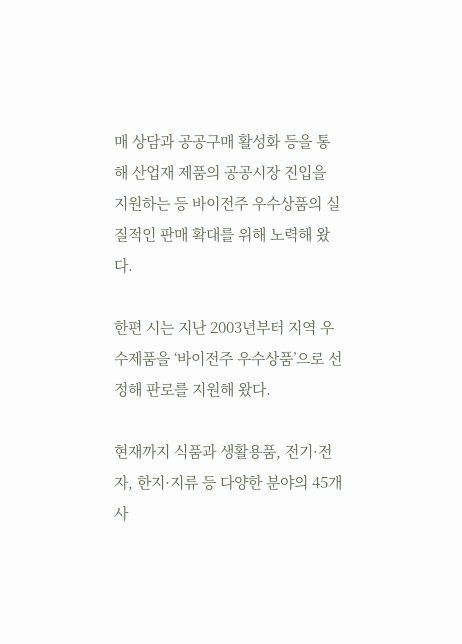매 상담과 공공구매 활성화 등을 통해 산업재 제품의 공공시장 진입을 지원하는 등 바이전주 우수상품의 실질적인 판매 확대를 위해 노력해 왔다.

한편 시는 지난 2003년부터 지역 우수제품을 ‘바이전주 우수상품’으로 선정해 판로를 지원해 왔다.

현재까지 식품과 생활용품, 전기·전자, 한지·지류 등 다양한 분야의 45개사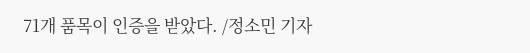71개 품목이 인증을 받았다. /정소민 기자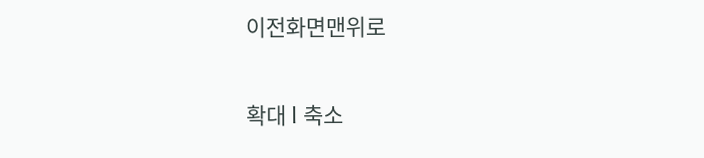이전화면맨위로

확대 l 축소